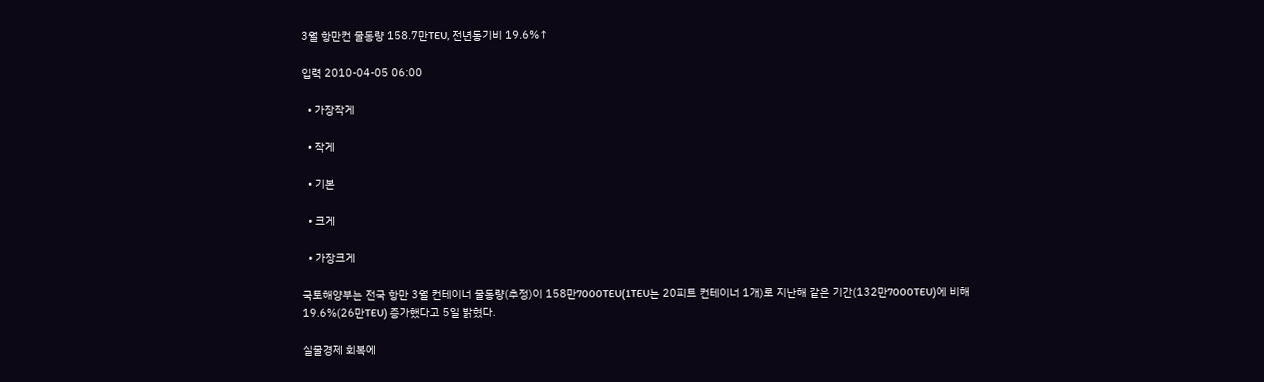3월 항만컨 물동량 158.7만TEU, 전년동기비 19.6%↑

입력 2010-04-05 06:00

  • 가장작게

  • 작게

  • 기본

  • 크게

  • 가장크게

국토해양부는 전국 항만 3월 컨테이너 물동량(추정)이 158만7000TEU(1TEU는 20피트 컨테이너 1개)로 지난해 같은 기간(132만7000TEU)에 비해 19.6%(26만TEU) 증가했다고 5일 밝혔다.

실물경제 회복에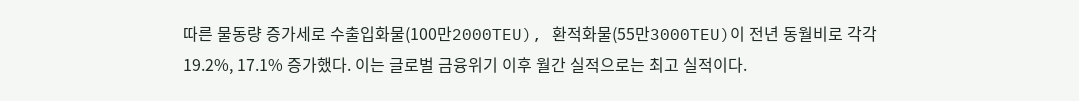따른 물동량 증가세로 수출입화물(100만2000TEU), 환적화물(55만3000TEU)이 전년 동월비로 각각 19.2%, 17.1% 증가했다. 이는 글로벌 금융위기 이후 월간 실적으로는 최고 실적이다.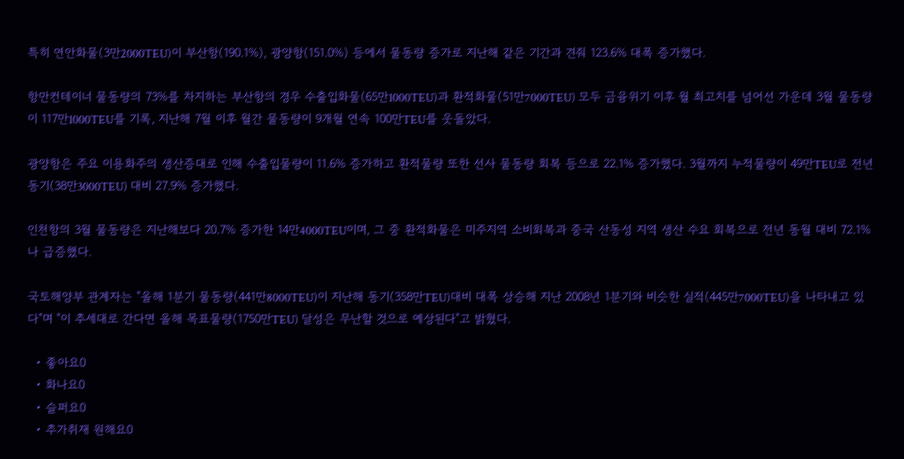특히 연안화물(3만2000TEU)이 부산항(190.1%), 광양항(151.0%) 등에서 물동량 증가로 지난해 같은 기간과 견줘 123.6% 대폭 증가했다.

항만컨테이너 물동량의 73%를 차지하는 부산항의 경우 수출입화물(65만1000TEU)과 환적화물(51만7000TEU) 모두 금융위기 이후 월 최고치를 넘어선 가운데 3월 물동량이 117만1000TEU를 기록, 지난해 7월 이후 월간 물동량이 9개월 연속 100만TEU를 웃돌았다.

광양항은 주요 이용화주의 생산증대로 인해 수출입물량이 11.6% 증가하고 환적물량 또한 선사 물동량 회복 등으로 22.1% 증가했다. 3월까지 누적물량이 49만TEU로 전년동기(38만3000TEU) 대비 27.9% 증가했다.

인천항의 3월 물동량은 지난해보다 20.7% 증가한 14만4000TEU이며, 그 중 환적화물은 미주지역 소비회복과 중국 산동성 지역 생산 수요 회복으로 전년 동월 대비 72.1%나 급증했다.

국토해양부 관계자는 "올해 1분기 물동량(441만8000TEU)이 지난해 동기(358만TEU)대비 대폭 상승해 지난 2008년 1분기와 비슷한 실적(445만7000TEU)을 나타내고 있다"며 "이 추세대로 간다면 올해 목표물량(1750만TEU) 달성은 무난할 것으로 예상된다"고 밝혔다.

  • 좋아요0
  • 화나요0
  • 슬퍼요0
  • 추가취재 원해요0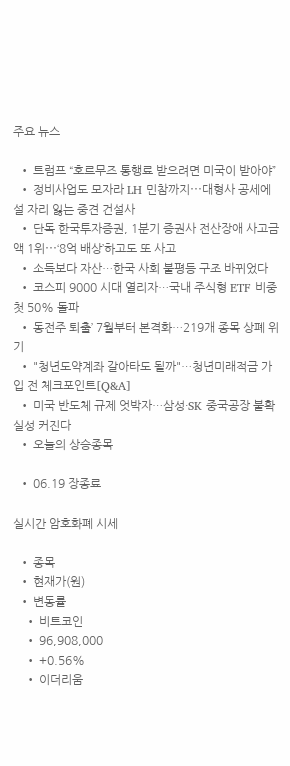주요 뉴스

  • 트럼프 “호르무즈 통행료 받으려면 미국이 받아야”
  • 정비사업도 모자라 LH 민참까지⋯대형사 공세에 설 자리 잃는 중견 건설사
  • 단독 한국투자증권, 1분기 증권사 전산장애 사고금액 1위⋯‘8억 배상’하고도 또 사고
  • 소득보다 자산…한국 사회 불평등 구조 바뀌었다
  • 코스피 9000 시대 열리자…국내 주식형 ETF 비중 첫 50% 돌파
  • 동전주 퇴출’ 7월부터 본격화…219개 종목 상폐 위기
  • "청년도약계좌 갈아타도 될까"…청년미래적금 가입 전 체크포인트[Q&A]
  • 미국 반도체 규제 엇박자…삼성·SK 중국공장 불확실성 커진다
  • 오늘의 상승종목

  • 06.19 장종료

실시간 암호화폐 시세

  • 종목
  • 현재가(원)
  • 변동률
    • 비트코인
    • 96,908,000
    • +0.56%
    • 이더리움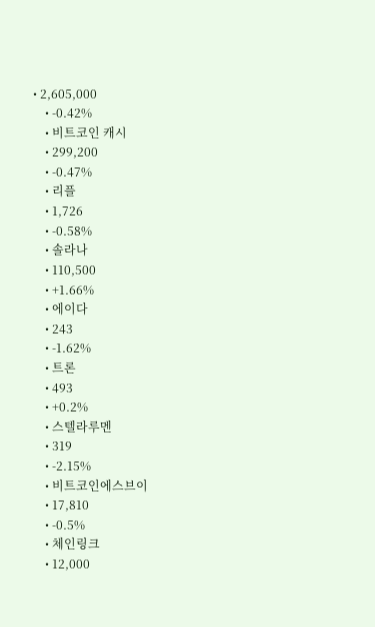• 2,605,000
    • -0.42%
    • 비트코인 캐시
    • 299,200
    • -0.47%
    • 리플
    • 1,726
    • -0.58%
    • 솔라나
    • 110,500
    • +1.66%
    • 에이다
    • 243
    • -1.62%
    • 트론
    • 493
    • +0.2%
    • 스텔라루멘
    • 319
    • -2.15%
    • 비트코인에스브이
    • 17,810
    • -0.5%
    • 체인링크
    • 12,000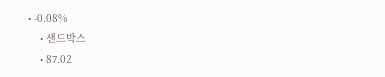• -0.08%
    • 샌드박스
    • 87.02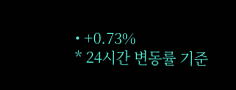• +0.73%
* 24시간 변동률 기준